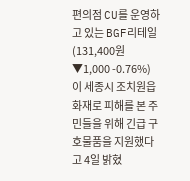편의점 CU를 운영하고 있는 BGF리테일(131,400원 ▼1,000 -0.76%)이 세종시 조치원읍 화재로 피해를 본 주민들을 위해 긴급 구호물품을 지원했다고 4일 밝혔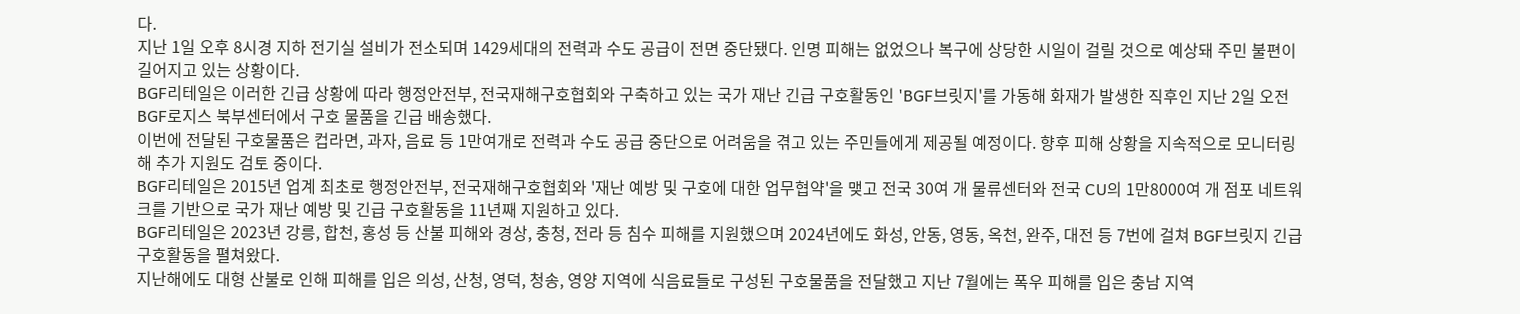다.
지난 1일 오후 8시경 지하 전기실 설비가 전소되며 1429세대의 전력과 수도 공급이 전면 중단됐다. 인명 피해는 없었으나 복구에 상당한 시일이 걸릴 것으로 예상돼 주민 불편이 길어지고 있는 상황이다.
BGF리테일은 이러한 긴급 상황에 따라 행정안전부, 전국재해구호협회와 구축하고 있는 국가 재난 긴급 구호활동인 'BGF브릿지'를 가동해 화재가 발생한 직후인 지난 2일 오전 BGF로지스 북부센터에서 구호 물품을 긴급 배송했다.
이번에 전달된 구호물품은 컵라면, 과자, 음료 등 1만여개로 전력과 수도 공급 중단으로 어려움을 겪고 있는 주민들에게 제공될 예정이다. 향후 피해 상황을 지속적으로 모니터링해 추가 지원도 검토 중이다.
BGF리테일은 2015년 업계 최초로 행정안전부, 전국재해구호협회와 '재난 예방 및 구호에 대한 업무협약'을 맺고 전국 30여 개 물류센터와 전국 CU의 1만8000여 개 점포 네트워크를 기반으로 국가 재난 예방 및 긴급 구호활동을 11년째 지원하고 있다.
BGF리테일은 2023년 강릉, 합천, 홍성 등 산불 피해와 경상, 충청, 전라 등 침수 피해를 지원했으며 2024년에도 화성, 안동, 영동, 옥천, 완주, 대전 등 7번에 걸쳐 BGF브릿지 긴급 구호활동을 펼쳐왔다.
지난해에도 대형 산불로 인해 피해를 입은 의성, 산청, 영덕, 청송, 영양 지역에 식음료들로 구성된 구호물품을 전달했고 지난 7월에는 폭우 피해를 입은 충남 지역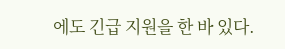에도 긴급 지원을 한 바 있다.